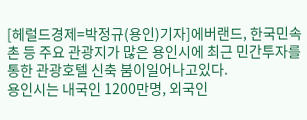[헤럴드경제=박정규(용인)기자]에버랜드, 한국민속촌 등 주요 관광지가 많은 용인시에 최근 민간투자를 통한 관광호텔 신축 붐이일어나고있다.
용인시는 내국인 1200만명, 외국인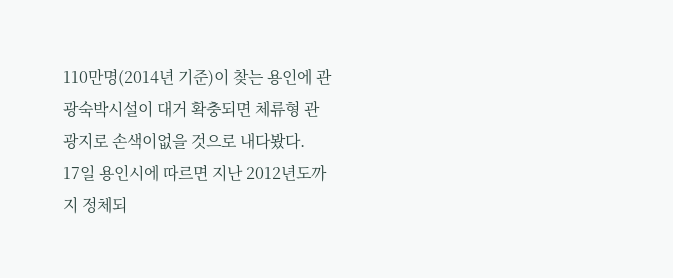110만명(2014년 기준)이 찾는 용인에 관광숙박시설이 대거 확충되면 체류형 관광지로 손색이없을 것으로 내다봤다.
17일 용인시에 따르면 지난 2012년도까지 정체되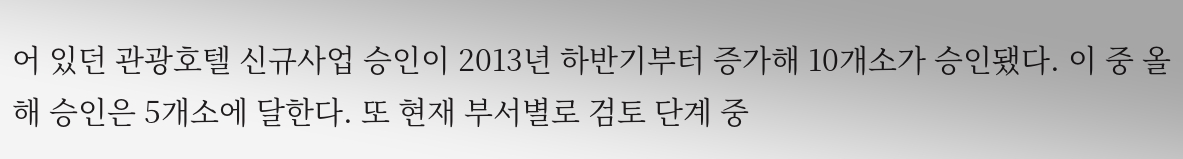어 있던 관광호텔 신규사업 승인이 2013년 하반기부터 증가해 10개소가 승인됐다. 이 중 올해 승인은 5개소에 달한다. 또 현재 부서별로 검토 단계 중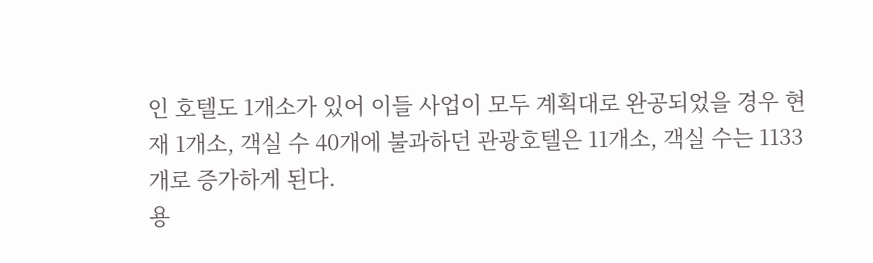인 호텔도 1개소가 있어 이들 사업이 모두 계획대로 완공되었을 경우 현재 1개소, 객실 수 40개에 불과하던 관광호텔은 11개소, 객실 수는 1133개로 증가하게 된다.
용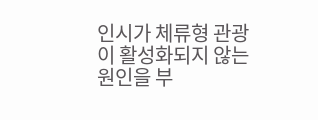인시가 체류형 관광이 활성화되지 않는 원인을 부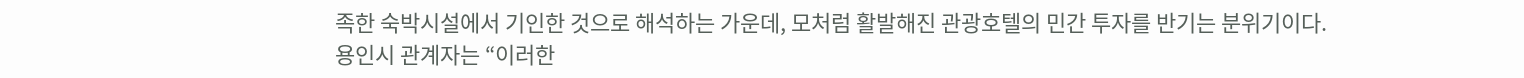족한 숙박시설에서 기인한 것으로 해석하는 가운데, 모처럼 활발해진 관광호텔의 민간 투자를 반기는 분위기이다.
용인시 관계자는 “이러한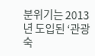분위기는 2013년 도입된 ‘관광숙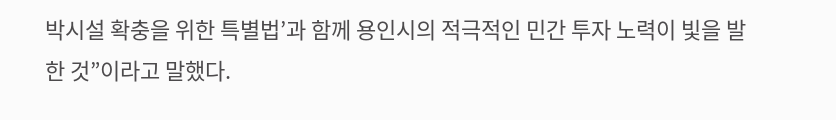박시설 확충을 위한 특별법’과 함께 용인시의 적극적인 민간 투자 노력이 빛을 발한 것”이라고 말했다.